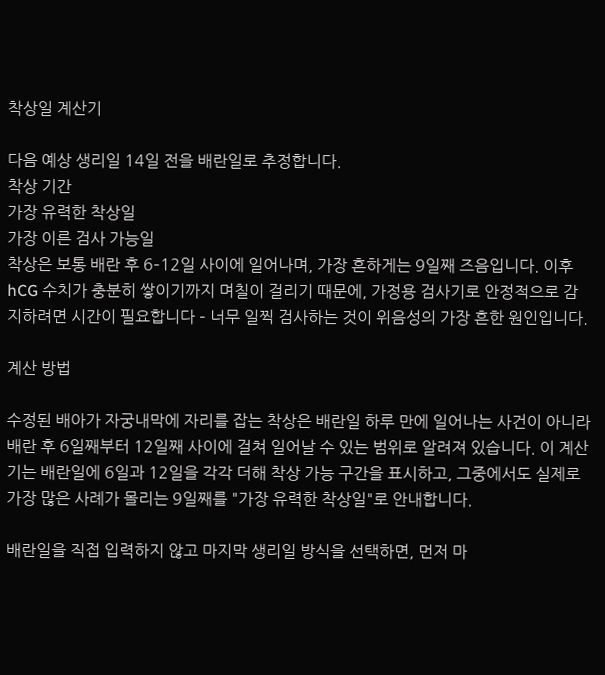착상일 계산기

다음 예상 생리일 14일 전을 배란일로 추정합니다.
착상 기간
가장 유력한 착상일
가장 이른 검사 가능일
착상은 보통 배란 후 6–12일 사이에 일어나며, 가장 흔하게는 9일째 즈음입니다. 이후 hCG 수치가 충분히 쌓이기까지 며칠이 걸리기 때문에, 가정용 검사기로 안정적으로 감지하려면 시간이 필요합니다 – 너무 일찍 검사하는 것이 위음성의 가장 흔한 원인입니다.

계산 방법

수정된 배아가 자궁내막에 자리를 잡는 착상은 배란일 하루 만에 일어나는 사건이 아니라 배란 후 6일째부터 12일째 사이에 걸쳐 일어날 수 있는 범위로 알려져 있습니다. 이 계산기는 배란일에 6일과 12일을 각각 더해 착상 가능 구간을 표시하고, 그중에서도 실제로 가장 많은 사례가 몰리는 9일째를 "가장 유력한 착상일"로 안내합니다.

배란일을 직접 입력하지 않고 마지막 생리일 방식을 선택하면, 먼저 마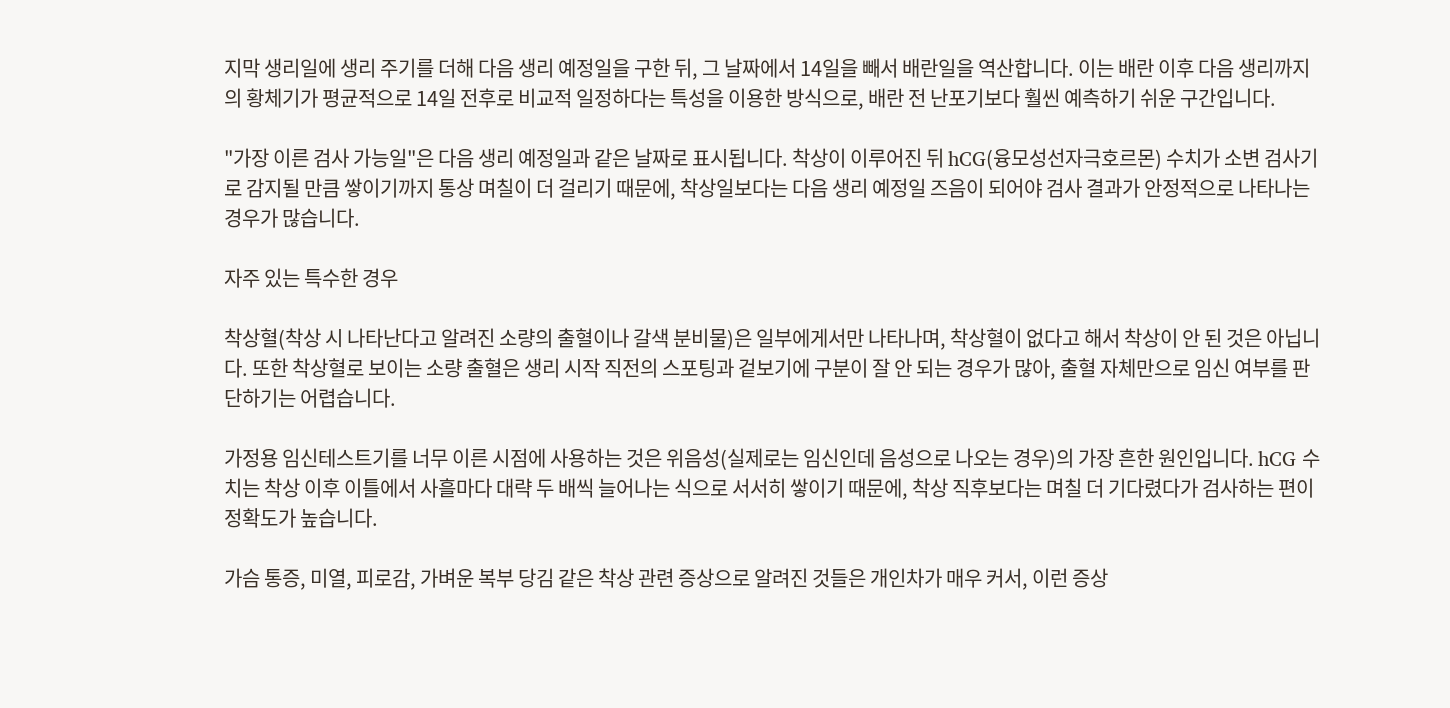지막 생리일에 생리 주기를 더해 다음 생리 예정일을 구한 뒤, 그 날짜에서 14일을 빼서 배란일을 역산합니다. 이는 배란 이후 다음 생리까지의 황체기가 평균적으로 14일 전후로 비교적 일정하다는 특성을 이용한 방식으로, 배란 전 난포기보다 훨씬 예측하기 쉬운 구간입니다.

"가장 이른 검사 가능일"은 다음 생리 예정일과 같은 날짜로 표시됩니다. 착상이 이루어진 뒤 hCG(융모성선자극호르몬) 수치가 소변 검사기로 감지될 만큼 쌓이기까지 통상 며칠이 더 걸리기 때문에, 착상일보다는 다음 생리 예정일 즈음이 되어야 검사 결과가 안정적으로 나타나는 경우가 많습니다.

자주 있는 특수한 경우

착상혈(착상 시 나타난다고 알려진 소량의 출혈이나 갈색 분비물)은 일부에게서만 나타나며, 착상혈이 없다고 해서 착상이 안 된 것은 아닙니다. 또한 착상혈로 보이는 소량 출혈은 생리 시작 직전의 스포팅과 겉보기에 구분이 잘 안 되는 경우가 많아, 출혈 자체만으로 임신 여부를 판단하기는 어렵습니다.

가정용 임신테스트기를 너무 이른 시점에 사용하는 것은 위음성(실제로는 임신인데 음성으로 나오는 경우)의 가장 흔한 원인입니다. hCG 수치는 착상 이후 이틀에서 사흘마다 대략 두 배씩 늘어나는 식으로 서서히 쌓이기 때문에, 착상 직후보다는 며칠 더 기다렸다가 검사하는 편이 정확도가 높습니다.

가슴 통증, 미열, 피로감, 가벼운 복부 당김 같은 착상 관련 증상으로 알려진 것들은 개인차가 매우 커서, 이런 증상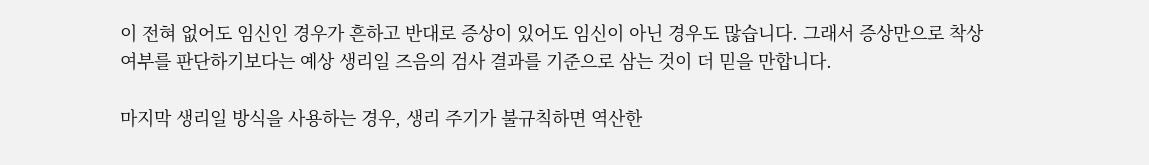이 전혀 없어도 임신인 경우가 흔하고 반대로 증상이 있어도 임신이 아닌 경우도 많습니다. 그래서 증상만으로 착상 여부를 판단하기보다는 예상 생리일 즈음의 검사 결과를 기준으로 삼는 것이 더 믿을 만합니다.

마지막 생리일 방식을 사용하는 경우, 생리 주기가 불규칙하면 역산한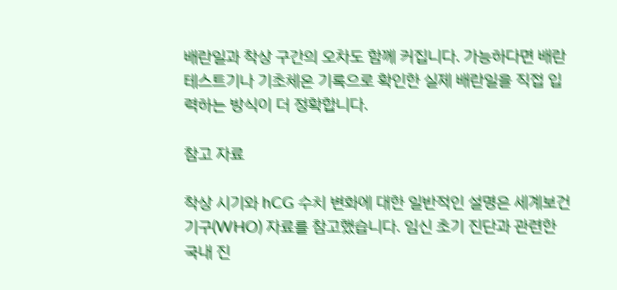배란일과 착상 구간의 오차도 함께 커집니다. 가능하다면 배란테스트기나 기초체온 기록으로 확인한 실제 배란일을 직접 입력하는 방식이 더 정확합니다.

참고 자료

착상 시기와 hCG 수치 변화에 대한 일반적인 설명은 세계보건기구(WHO) 자료를 참고했습니다. 임신 초기 진단과 관련한 국내 진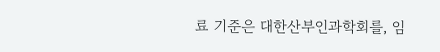료 기준은 대한산부인과학회를, 임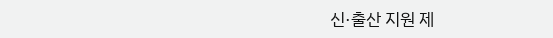신·출산 지원 제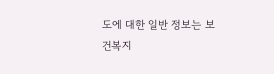도에 대한 일반 정보는 보건복지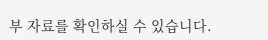부 자료를 확인하실 수 있습니다.